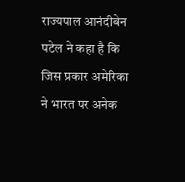राज्यपाल आनंदीबेन पटेल ने कहा है कि जिस प्रकार अमेरिका ने भारत पर अनेक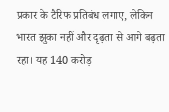प्रकार के टैरिफ प्रतिबंध लगाए, लेकिन भारत झुका नहीं और दृढ़ता से आगे बढ़ता रहा। यह 140 करोड़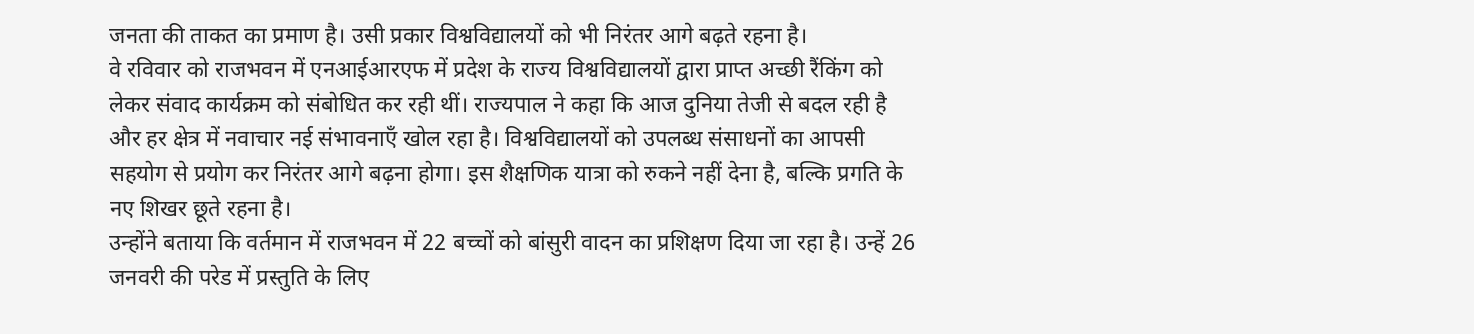जनता की ताकत का प्रमाण है। उसी प्रकार विश्वविद्यालयों को भी निरंतर आगे बढ़ते रहना है।
वे रविवार को राजभवन में एनआईआरएफ में प्रदेश के राज्य विश्वविद्यालयों द्वारा प्राप्त अच्छी रैंकिंग को लेकर संवाद कार्यक्रम को संबोधित कर रही थीं। राज्यपाल ने कहा कि आज दुनिया तेजी से बदल रही है और हर क्षेत्र में नवाचार नई संभावनाएँ खोल रहा है। विश्वविद्यालयों को उपलब्ध संसाधनों का आपसी सहयोग से प्रयोग कर निरंतर आगे बढ़ना होगा। इस शैक्षणिक यात्रा को रुकने नहीं देना है, बल्कि प्रगति के नए शिखर छूते रहना है।
उन्होंने बताया कि वर्तमान में राजभवन में 22 बच्चों को बांसुरी वादन का प्रशिक्षण दिया जा रहा है। उन्हें 26 जनवरी की परेड में प्रस्तुति के लिए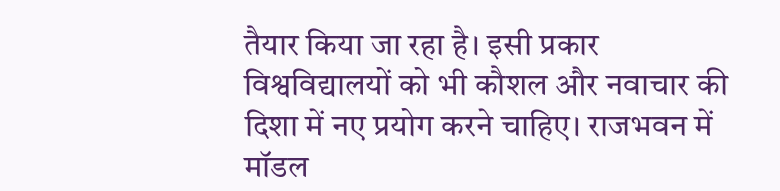तैयार किया जा रहा है। इसी प्रकार विश्वविद्यालयों को भी कौशल और नवाचार की दिशा में नए प्रयोग करने चाहिए। राजभवन में मॉडल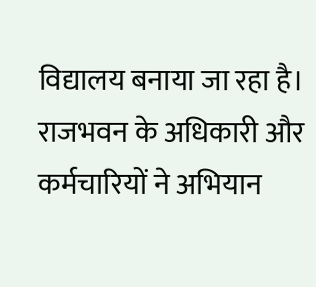विद्यालय बनाया जा रहा है। राजभवन के अधिकारी और कर्मचारियों ने अभियान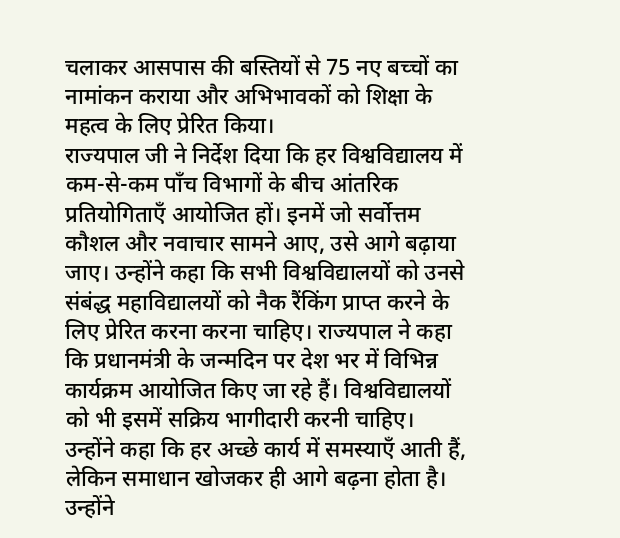चलाकर आसपास की बस्तियों से 75 नए बच्चों का नामांकन कराया और अभिभावकों को शिक्षा के महत्व के लिए प्रेरित किया।
राज्यपाल जी ने निर्देश दिया कि हर विश्वविद्यालय में कम-से-कम पाँच विभागों के बीच आंतरिक प्रतियोगिताएँ आयोजित हों। इनमें जो सर्वोत्तम कौशल और नवाचार सामने आए, उसे आगे बढ़ाया जाए। उन्होंने कहा कि सभी विश्वविद्यालयों को उनसे संबंद्ध महाविद्यालयों को नैक रैंकिंग प्राप्त करने के लिए प्रेरित करना करना चाहिए। राज्यपाल ने कहा कि प्रधानमंत्री के जन्मदिन पर देश भर में विभिन्न कार्यक्रम आयोजित किए जा रहे हैं। विश्वविद्यालयों को भी इसमें सक्रिय भागीदारी करनी चाहिए। उन्होंने कहा कि हर अच्छे कार्य में समस्याएँ आती हैं, लेकिन समाधान खोजकर ही आगे बढ़ना होता है।
उन्होंने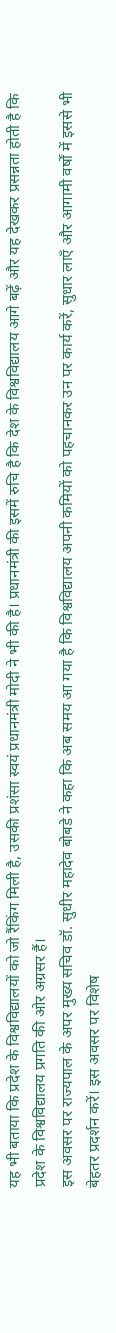यह भी बताया कि प्रदेश के विश्वविद्यालयों को जो रैंकिंग मिली है, उसकी प्रशंसा स्वयं प्रधानमंत्री मोदी ने भी की है। प्रधानमंत्री की इसमें रुचि है कि देश के विश्वविद्यालय आगे बढ़ें और यह देखकर प्रसन्नता होती है कि प्रदेश के विश्वविद्यालय प्रगति की ओर अग्रसर हैं।
इस अवसर पर राज्यपाल के अपर मुख्य सचिव डॉ. सुधीर महादेव बोबडे ने कहा कि अब समय आ गया है कि विश्वविद्यालय अपनी कमियों को पहचानकर उन पर कार्य करें, सुधार लाएँ और आगामी वर्षों में इससे भी बेहतर प्रदर्शन करें। इस अवसर पर विशेष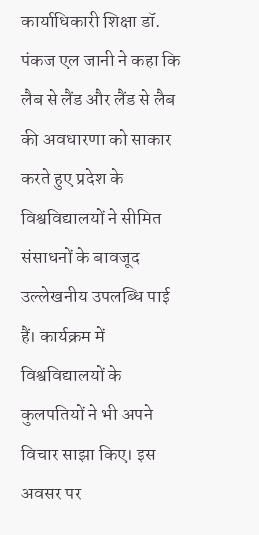कार्याधिकारी शिक्षा डॉ. पंकज एल जानी ने कहा कि लैब से लैंड और लैंड से लैब की अवधारणा को साकार करते हुए प्रदेश के विश्वविद्यालयों ने सीमित संसाधनों के बावजूद उल्लेखनीय उपलब्धि पाई हैं। कार्यक्रम में विश्वविद्यालयों के कुलपतियों ने भी अपने विचार साझा किए। इस अवसर पर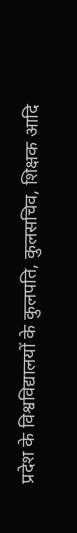प्रदेश के विश्वविद्यालयों के कुलपति, कुलसचिव, शिक्षक आदि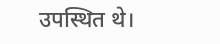उपस्थित थे।